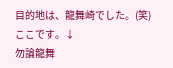目的地は、龍舞崎でした。(笑)
ここです。↓
勿論龍舞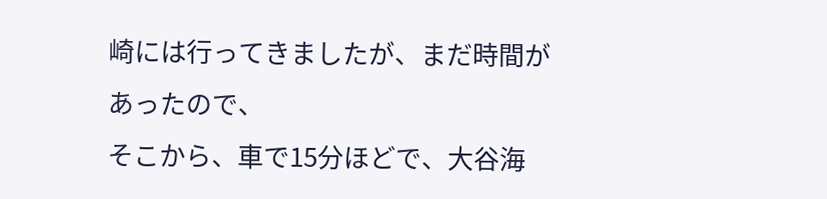崎には行ってきましたが、まだ時間があったので、
そこから、車で15分ほどで、大谷海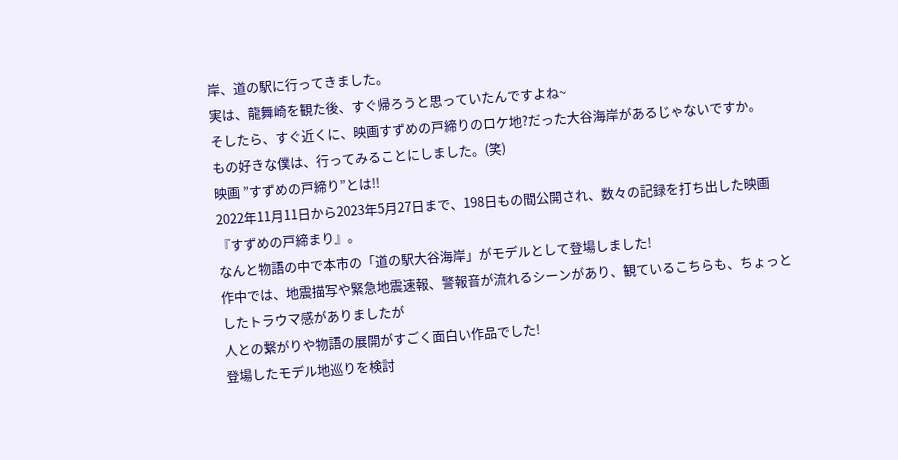岸、道の駅に行ってきました。
実は、龍舞崎を観た後、すぐ帰ろうと思っていたんですよね~
そしたら、すぐ近くに、映画すずめの戸締りのロケ地?だった大谷海岸があるじゃないですか。
もの好きな僕は、行ってみることにしました。(笑)
映画 ”すずめの戸締り”とは!!
2022年11月11日から2023年5月27日まで、198日もの間公開され、数々の記録を打ち出した映画『すずめの戸締まり』。
なんと物語の中で本市の「道の駅大谷海岸」がモデルとして登場しました!
作中では、地震描写や緊急地震速報、警報音が流れるシーンがあり、観ているこちらも、ちょっとしたトラウマ感がありましたが
人との繋がりや物語の展開がすごく面白い作品でした!
登場したモデル地巡りを検討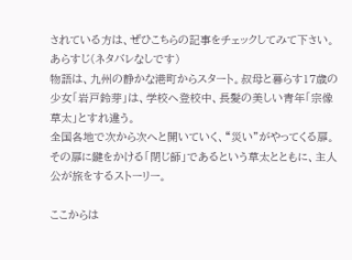されている方は、ぜひこちらの記事をチェックしてみて下さい。
あらすじ(ネタバレなしです)
物語は、九州の静かな港町からスタート。叔母と暮らす17歳の少女「岩戸鈴芽」は、学校へ登校中、長髪の美しい青年「宗像草太」とすれ違う。
全国各地で次から次へと開いていく、“災い”がやってくる扉。その扉に鍵をかける「閉じ師」であるという草太とともに、主人公が旅をするストーリー。

ここからは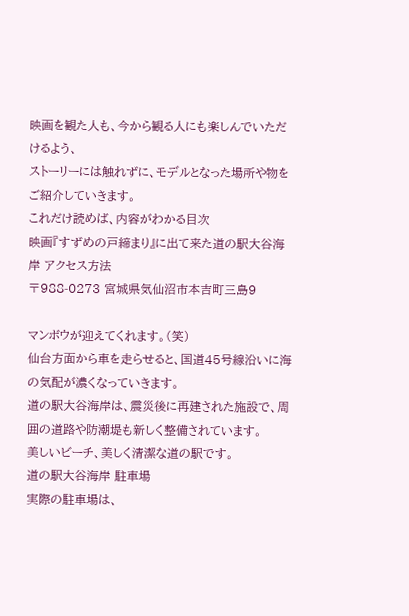映画を観た人も、今から観る人にも楽しんでいただけるよう、
ストーリーには触れずに、モデルとなった場所や物をご紹介していきます。
これだけ読めば、内容がわかる目次
映画『すずめの戸締まり』に出て来た道の駅大谷海岸 アクセス方法
〒988-0273 宮城県気仙沼市本吉町三島9

マンボウが迎えてくれます。(笑)
仙台方面から車を走らせると、国道45号線沿いに海の気配が濃くなっていきます。
道の駅大谷海岸は、震災後に再建された施設で、周囲の道路や防潮堤も新しく整備されています。
美しいビーチ、美しく清潔な道の駅です。
道の駅大谷海岸 駐車場
実際の駐車場は、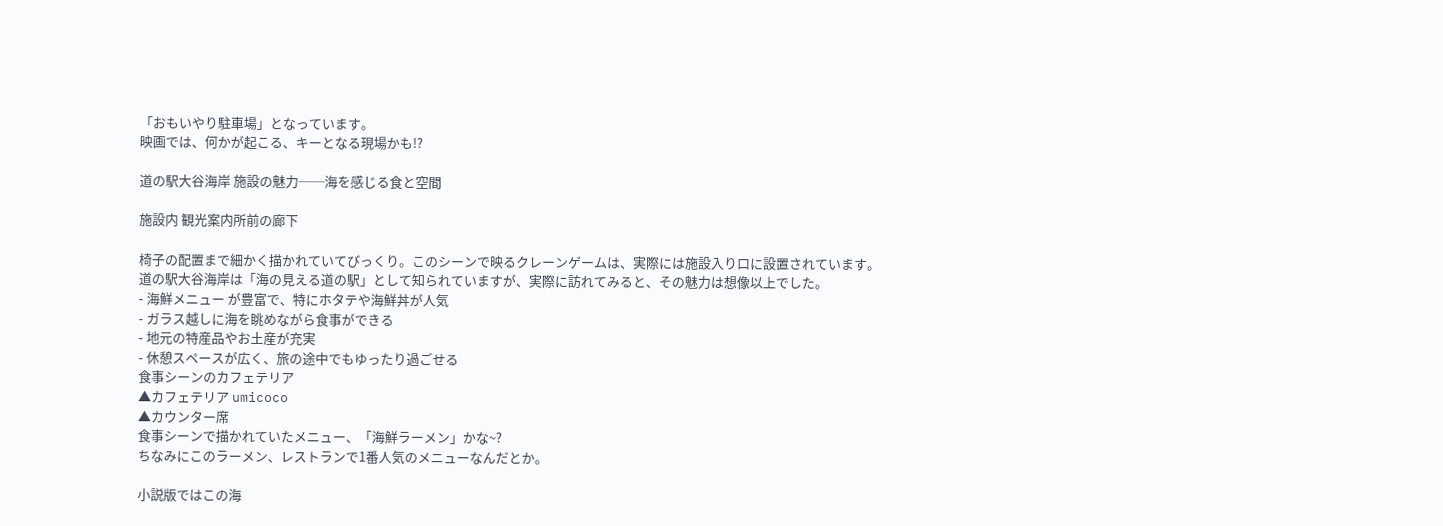「おもいやり駐車場」となっています。
映画では、何かが起こる、キーとなる現場かも!?

道の駅大谷海岸 施設の魅力──海を感じる食と空間

施設内 観光案内所前の廊下

椅子の配置まで細かく描かれていてびっくり。このシーンで映るクレーンゲームは、実際には施設入り口に設置されています。
道の駅大谷海岸は「海の見える道の駅」として知られていますが、実際に訪れてみると、その魅力は想像以上でした。
- 海鮮メニュー が豊富で、特にホタテや海鮮丼が人気
- ガラス越しに海を眺めながら食事ができる
- 地元の特産品やお土産が充実
- 休憩スペースが広く、旅の途中でもゆったり過ごせる
食事シーンのカフェテリア
▲カフェテリア umicoco
▲カウンター席
食事シーンで描かれていたメニュー、「海鮮ラーメン」かな~?
ちなみにこのラーメン、レストランで1番人気のメニューなんだとか。

小説版ではこの海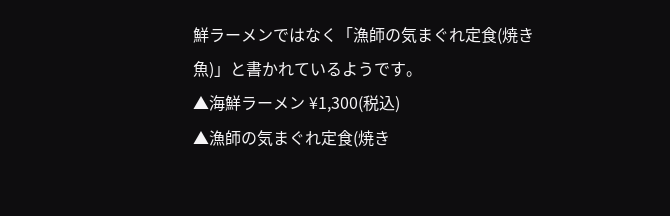鮮ラーメンではなく「漁師の気まぐれ定食(焼き魚)」と書かれているようです。
▲海鮮ラーメン ¥1,300(税込)
▲漁師の気まぐれ定食(焼き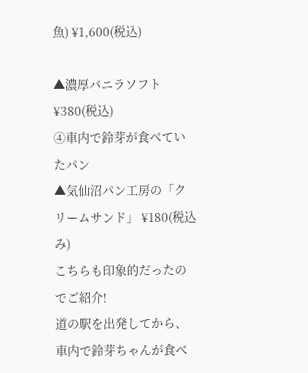魚) ¥1,600(税込)

▲濃厚バニラソフト ¥380(税込)
④車内で鈴芽が食べていたパン
▲気仙沼パン工房の「クリームサンド」 ¥180(税込み)
こちらも印象的だったのでご紹介!
道の駅を出発してから、車内で鈴芽ちゃんが食べ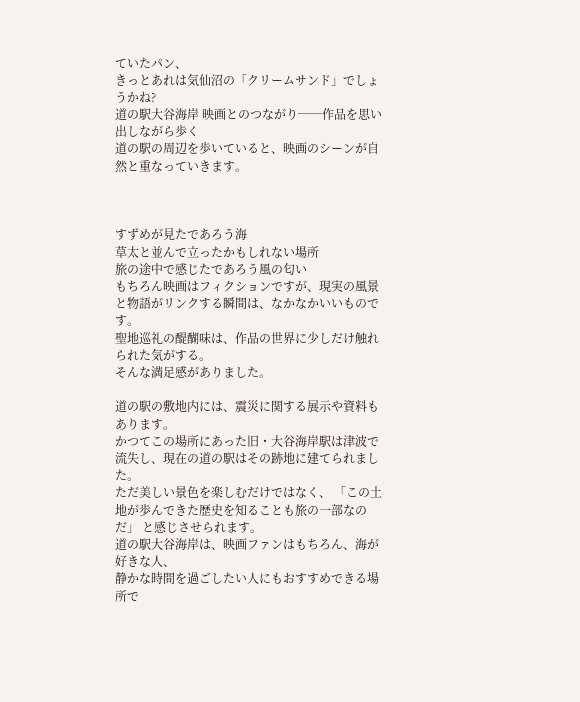ていたパン、
きっとあれは気仙沼の「クリームサンド」でしょうかね?
道の駅大谷海岸 映画とのつながり──作品を思い出しながら歩く
道の駅の周辺を歩いていると、映画のシーンが自然と重なっていきます。



すずめが見たであろう海
草太と並んで立ったかもしれない場所
旅の途中で感じたであろう風の匂い
もちろん映画はフィクションですが、現実の風景と物語がリンクする瞬間は、なかなかいいものです。
聖地巡礼の醍醐味は、作品の世界に少しだけ触れられた気がする。
そんな満足感がありました。

道の駅の敷地内には、震災に関する展示や資料もあります。
かつてこの場所にあった旧・大谷海岸駅は津波で流失し、現在の道の駅はその跡地に建てられました。
ただ美しい景色を楽しむだけではなく、 「この土地が歩んできた歴史を知ることも旅の一部なのだ」 と感じさせられます。
道の駅大谷海岸は、映画ファンはもちろん、海が好きな人、
静かな時間を過ごしたい人にもおすすめできる場所で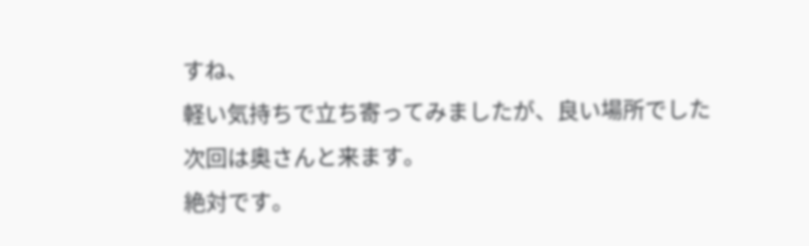すね、
軽い気持ちで立ち寄ってみましたが、良い場所でした
次回は奥さんと来ます。
絶対です。